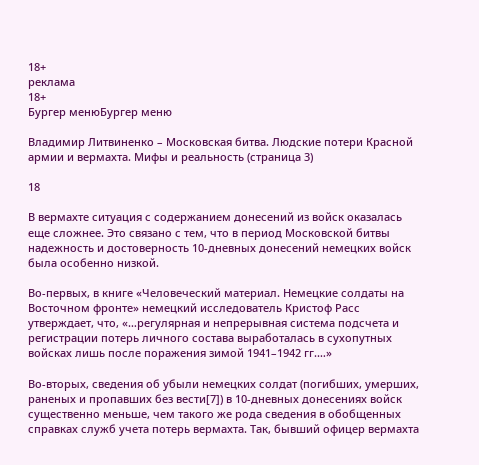18+
реклама
18+
Бургер менюБургер меню

Владимир Литвиненко – Московская битва. Людские потери Красной армии и вермахта. Мифы и реальность (страница 3)

18

В вермахте ситуация с содержанием донесений из войск оказалась еще сложнее. Это связано с тем, что в период Московской битвы надежность и достоверность 10-дневных донесений немецких войск была особенно низкой.

Во-первых, в книге «Человеческий материал. Немецкие солдаты на Восточном фронте» немецкий исследователь Кристоф Расс утверждает, что, «…регулярная и непрерывная система подсчета и регистрации потерь личного состава выработалась в сухопутных войсках лишь после поражения зимой 1941–1942 гг.…»

Во-вторых, сведения об убыли немецких солдат (погибших, умерших, раненых и пропавших без вести[7]) в 10-дневных донесениях войск существенно меньше, чем такого же рода сведения в обобщенных справках служб учета потерь вермахта. Так, бывший офицер вермахта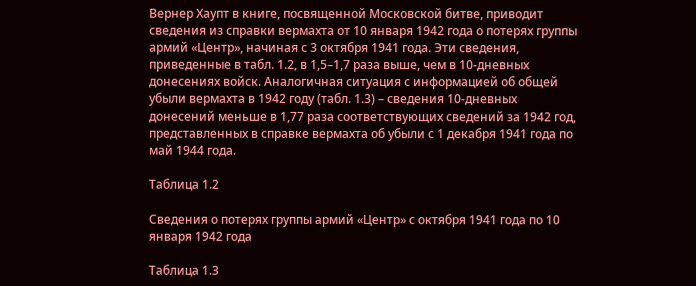Вернер Хаупт в книге, посвященной Московской битве, приводит сведения из справки вермахта от 10 января 1942 года о потерях группы армий «Центр», начиная с 3 октября 1941 года. Эти сведения, приведенные в табл. 1.2, в 1,5–1,7 раза выше, чем в 10-дневных донесениях войск. Аналогичная ситуация с информацией об общей убыли вермахта в 1942 году (табл. 1.3) – сведения 10-дневных донесений меньше в 1,77 раза соответствующих сведений за 1942 год, представленных в справке вермахта об убыли с 1 декабря 1941 года по май 1944 года.

Таблица 1.2

Сведения о потерях группы армий «Центр» с октября 1941 года по 10 января 1942 года

Таблица 1.3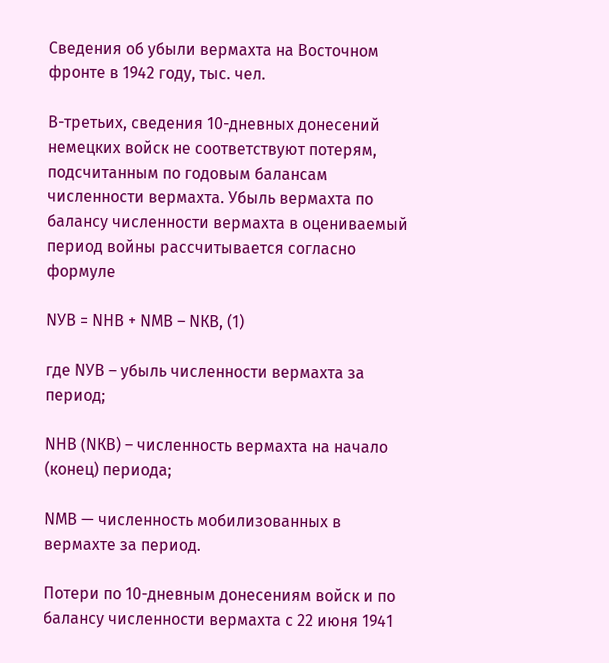Сведения об убыли вермахта на Восточном фронте в 1942 году, тыс. чел.

В-третьих, сведения 10-дневных донесений немецких войск не соответствуют потерям, подсчитанным по годовым балансам численности вермахта. Убыль вермахта по балансу численности вермахта в оцениваемый период войны рассчитывается согласно формуле

NУВ = NНВ + NМВ – NКВ, (1)

где NУВ – убыль численности вермахта за период;

NНВ (NКВ) – численность вермахта на начало (конец) периода;

NМВ — численность мобилизованных в вермахте за период.

Потери по 10-дневным донесениям войск и по балансу численности вермахта с 22 июня 1941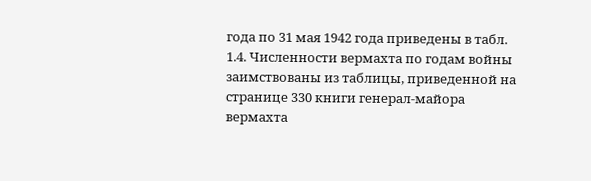года по 31 мая 1942 года приведены в табл. 1.4. Численности вермахта по годам войны заимствованы из таблицы, приведенной на странице 330 книги генерал-майора вермахта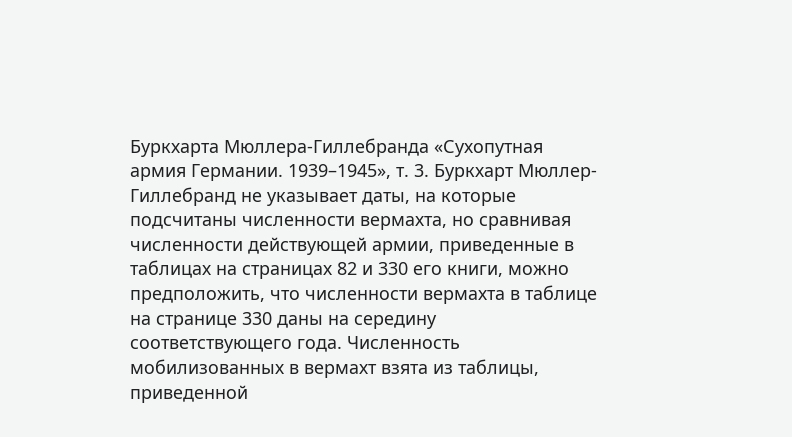Буркхарта Мюллера-Гиллебранда «Сухопутная армия Германии. 1939–1945», т. 3. Буркхарт Мюллер-Гиллебранд не указывает даты, на которые подсчитаны численности вермахта, но сравнивая численности действующей армии, приведенные в таблицах на страницах 82 и 330 его книги, можно предположить, что численности вермахта в таблице на странице 330 даны на середину соответствующего года. Численность мобилизованных в вермахт взята из таблицы, приведенной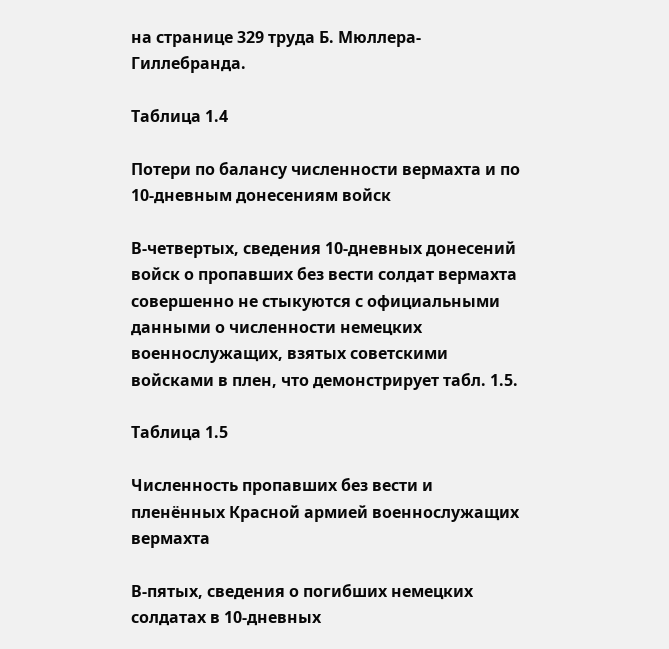на странице 329 труда Б. Мюллера-Гиллебранда.

Таблица 1.4

Потери по балансу численности вермахта и по 10-дневным донесениям войск

В-четвертых, сведения 10-дневных донесений войск о пропавших без вести солдат вермахта совершенно не стыкуются с официальными данными о численности немецких военнослужащих, взятых советскими войсками в плен, что демонстрирует табл. 1.5.

Таблица 1.5

Численность пропавших без вести и пленённых Красной армией военнослужащих вермахта

В-пятых, сведения о погибших немецких солдатах в 10-дневных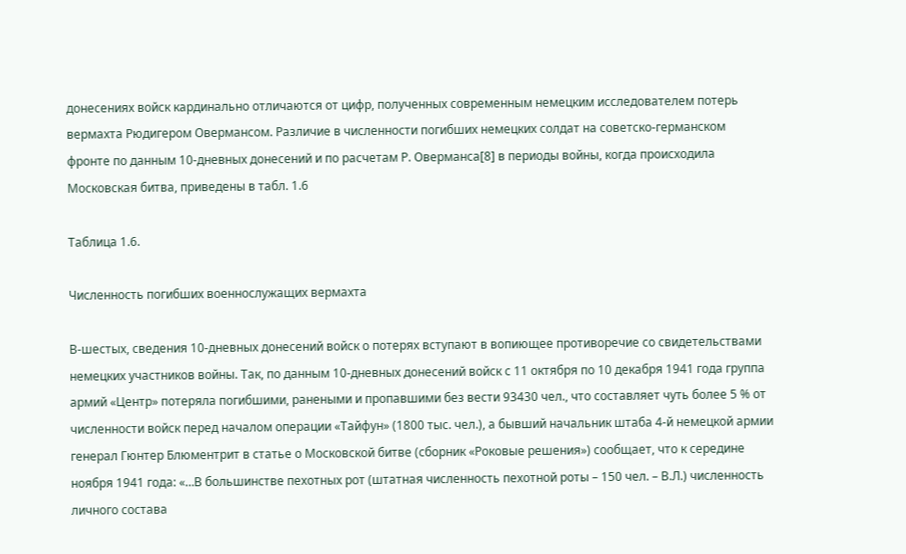донесениях войск кардинально отличаются от цифр, полученных современным немецким исследователем потерь вермахта Рюдигером Овермансом. Различие в численности погибших немецких солдат на советско-германском фронте по данным 10-дневных донесений и по расчетам Р. Оверманса[8] в периоды войны, когда происходила Московская битва, приведены в табл. 1.6

Таблица 1.6.

Численность погибших военнослужащих вермахта

В-шестых, сведения 10-дневных донесений войск о потерях вступают в вопиющее противоречие со свидетельствами немецких участников войны. Так, по данным 10-дневных донесений войск с 11 октября по 10 декабря 1941 года группа армий «Центр» потеряла погибшими, ранеными и пропавшими без вести 93430 чел., что составляет чуть более 5 % от численности войск перед началом операции «Тайфун» (1800 тыс. чел.), а бывший начальник штаба 4-й немецкой армии генерал Гюнтер Блюментрит в статье о Московской битве (сборник «Роковые решения») сообщает, что к середине ноября 1941 года: «…В большинстве пехотных рот (штатная численность пехотной роты – 150 чел. – В.Л.) численность личного состава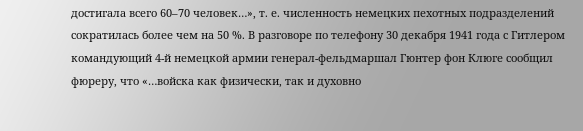достигала всего 60–70 человек…», т. е. численность немецких пехотных подразделений сократилась более чем на 50 %. В разговоре по телефону 30 декабря 1941 года с Гитлером командующий 4-й немецкой армии генерал-фельдмаршал Гюнтер фон Клюге сообщил фюреру, что «…войска как физически, так и духовно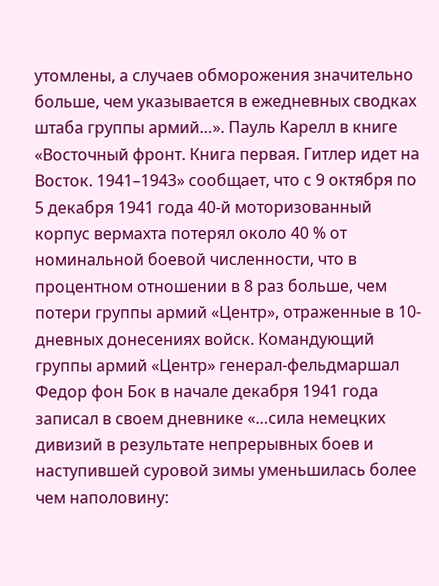утомлены, а случаев обморожения значительно больше, чем указывается в ежедневных сводках штаба группы армий…». Пауль Карелл в книге «Восточный фронт. Книга первая. Гитлер идет на Восток. 1941–1943» сообщает, что с 9 октября по 5 декабря 1941 года 40-й моторизованный корпус вермахта потерял около 40 % от номинальной боевой численности, что в процентном отношении в 8 раз больше, чем потери группы армий «Центр», отраженные в 10-дневных донесениях войск. Командующий группы армий «Центр» генерал-фельдмаршал Федор фон Бок в начале декабря 1941 года записал в своем дневнике «…сила немецких дивизий в результате непрерывных боев и наступившей суровой зимы уменьшилась более чем наполовину: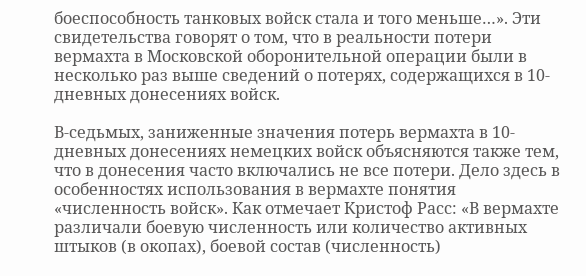боеспособность танковых войск стала и того меньше…». Эти свидетельства говорят о том, что в реальности потери вермахта в Московской оборонительной операции были в несколько раз выше сведений о потерях, содержащихся в 10-дневных донесениях войск.

В-седьмых, заниженные значения потерь вермахта в 10-дневных донесениях немецких войск объясняются также тем, что в донесения часто включались не все потери. Дело здесь в особенностях использования в вермахте понятия «численность войск». Как отмечает Кристоф Расс: «В вермахте различали боевую численность или количество активных штыков (в окопах), боевой состав (численность)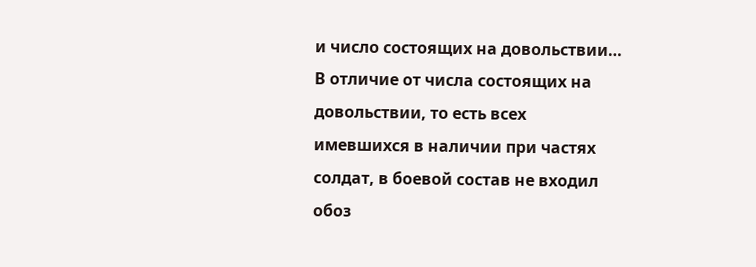и число состоящих на довольствии… В отличие от числа состоящих на довольствии, то есть всех имевшихся в наличии при частях солдат, в боевой состав не входил обоз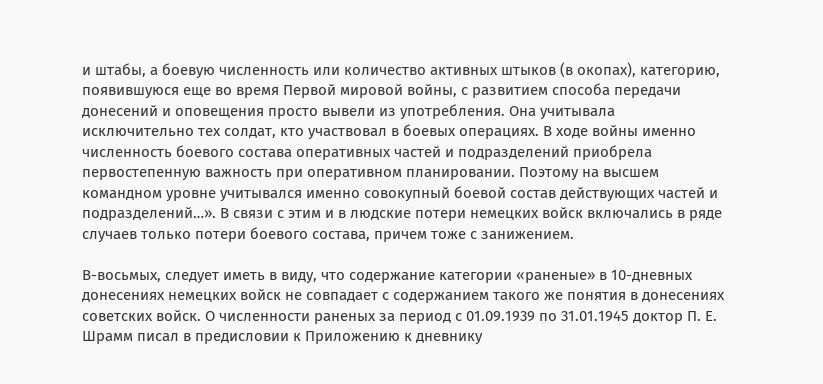и штабы, а боевую численность или количество активных штыков (в окопах), категорию, появившуюся еще во время Первой мировой войны, с развитием способа передачи донесений и оповещения просто вывели из употребления. Она учитывала исключительно тех солдат, кто участвовал в боевых операциях. В ходе войны именно численность боевого состава оперативных частей и подразделений приобрела первостепенную важность при оперативном планировании. Поэтому на высшем командном уровне учитывался именно совокупный боевой состав действующих частей и подразделений…». В связи с этим и в людские потери немецких войск включались в ряде случаев только потери боевого состава, причем тоже с занижением.

В-восьмых, следует иметь в виду, что содержание категории «раненые» в 10-дневных донесениях немецких войск не совпадает с содержанием такого же понятия в донесениях советских войск. О численности раненых за период с 01.09.1939 по 31.01.1945 доктор П. Е. Шрамм писал в предисловии к Приложению к дневнику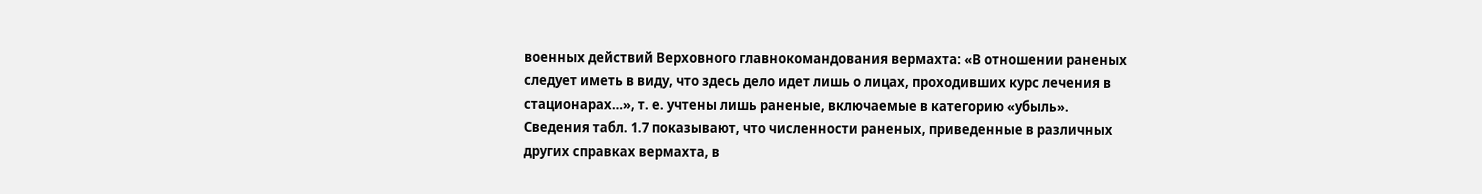военных действий Верховного главнокомандования вермахта: «В отношении раненых следует иметь в виду, что здесь дело идет лишь о лицах, проходивших курс лечения в стационарах…», т. е. учтены лишь раненые, включаемые в категорию «убыль». Сведения табл. 1.7 показывают, что численности раненых, приведенные в различных других справках вермахта, в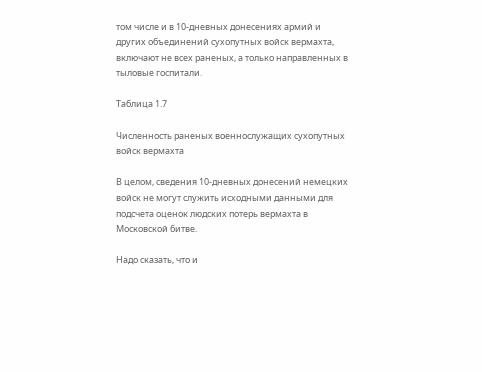том числе и в 10-дневных донесениях армий и других объединений сухопутных войск вермахта, включают не всех раненых, а только направленных в тыловые госпитали.

Таблица 1.7

Численность раненых военнослужащих сухопутных войск вермахта

В целом, сведения 10-дневных донесений немецких войск не могут служить исходными данными для подсчета оценок людских потерь вермахта в Московской битве.

Надо сказать, что и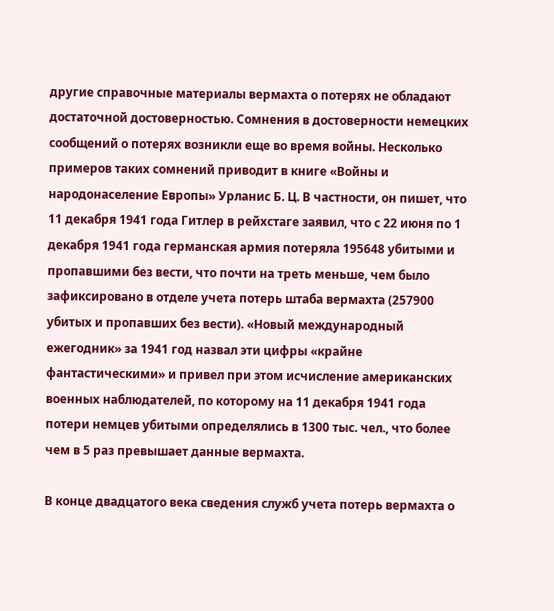другие справочные материалы вермахта о потерях не обладают достаточной достоверностью. Сомнения в достоверности немецких сообщений о потерях возникли еще во время войны. Несколько примеров таких сомнений приводит в книге «Войны и народонаселение Европы» Урланис Б. Ц. В частности, он пишет, что 11 декабря 1941 года Гитлер в рейхстаге заявил, что с 22 июня по 1 декабря 1941 года германская армия потеряла 195648 убитыми и пропавшими без вести, что почти на треть меньше, чем было зафиксировано в отделе учета потерь штаба вермахта (257900 убитых и пропавших без вести). «Новый международный ежегодник» за 1941 год назвал эти цифры «крайне фантастическими» и привел при этом исчисление американских военных наблюдателей, по которому на 11 декабря 1941 года потери немцев убитыми определялись в 1300 тыс. чел., что более чем в 5 раз превышает данные вермахта.

В конце двадцатого века сведения служб учета потерь вермахта о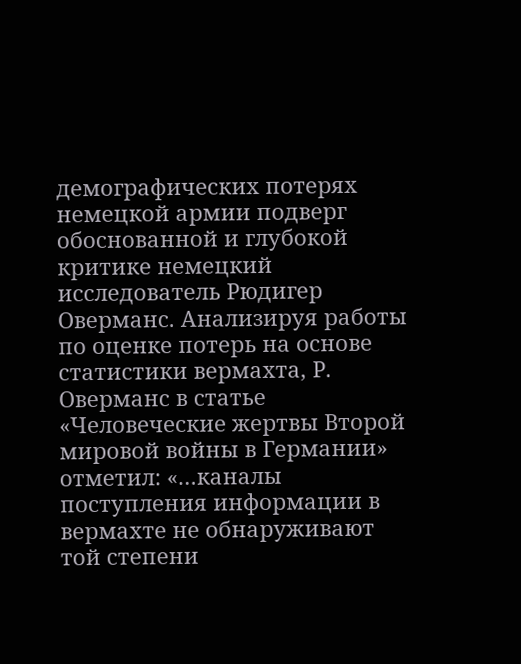демографических потерях немецкой армии подверг обоснованной и глубокой критике немецкий исследователь Рюдигер Оверманс. Анализируя работы по оценке потерь на основе статистики вермахта, Р. Оверманс в статье «Человеческие жертвы Второй мировой войны в Германии» отметил: «…каналы поступления информации в вермахте не обнаруживают той степени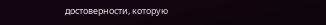достоверности, которую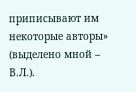приписывают им некоторые авторы» (выделено мной – В.Л.).